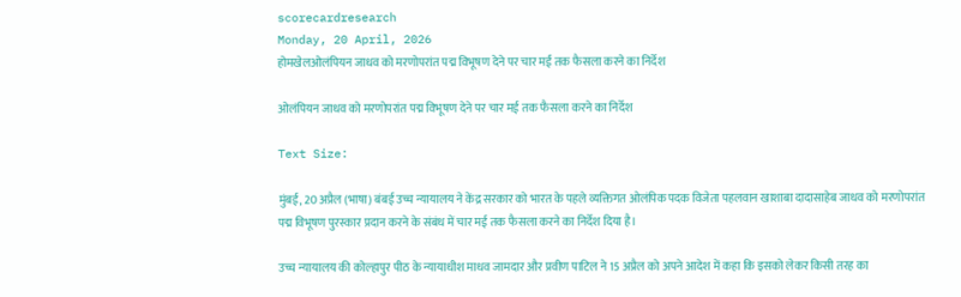scorecardresearch
Monday, 20 April, 2026
होमखेलओलंपियन जाधव को मरणोपरांत पद्म विभूषण देने पर चार मई तक फैसला करने का निर्देश

ओलंपियन जाधव को मरणोपरांत पद्म विभूषण देने पर चार मई तक फैसला करने का निर्देश

Text Size:

मुंबई, 20 अप्रैल (भाषा) बंबई उच्च न्यायालय ने केंद्र सरकार को भारत के पहले व्यक्तिगत ओलंपिक पदक विजेता पहलवान खाशाबा दादासाहेब जाधव को मरणोपरांत पद्म विभूषण पुरस्कार प्रदान करने के संबंध में चार मई तक फैसला करने का निर्देश दिया है।

उच्च न्यायालय की कोल्हापुर पीठ के न्यायाधीश माधव जामदार और प्रवीण पाटिल ने 15 अप्रैल को अपने आदेश में कहा कि इसको लेकर किसी तरह का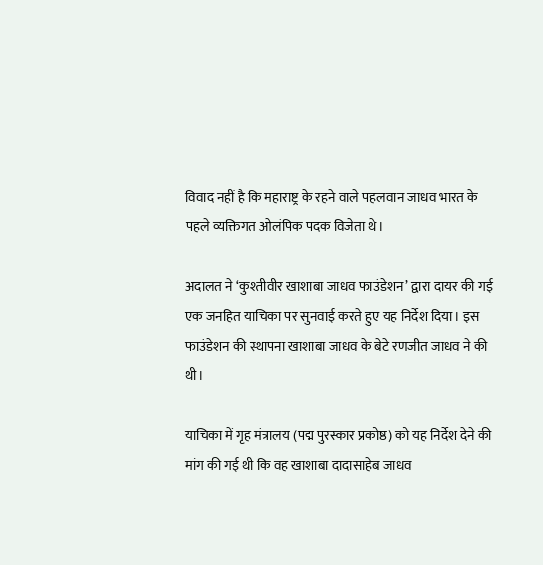विवाद नहीं है कि महाराष्ट्र के रहने वाले पहलवान जाधव भारत के पहले व्यक्तिगत ओलंपिक पदक विजेता थे।

अदालत ने ‘कुश्तीवीर खाशाबा जाधव फाउंडेशन’ द्वारा दायर की गई एक जनहित याचिका पर सुनवाई करते हुए यह निर्देश दिया। इस फाउंडेशन की स्थापना खाशाबा जाधव के बेटे रणजीत जाधव ने की थी।

याचिका में गृह मंत्रालय (पद्म पुरस्कार प्रकोष्ठ) को यह निर्देश देने की मांग की गई थी कि वह खाशाबा दादासाहेब जाधव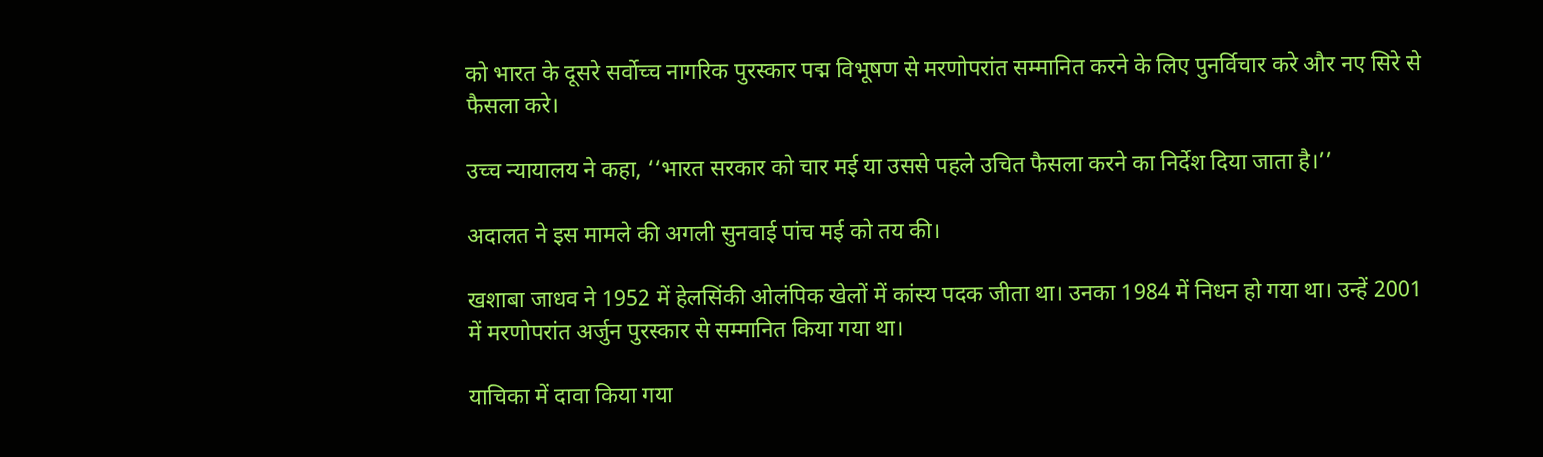को भारत के दूसरे सर्वोच्च नागरिक पुरस्कार पद्म विभूषण से मरणोपरांत सम्मानित करने के लिए पुनर्विचार करे और नए सिरे से फैसला करे।

उच्च न्यायालय ने कहा, ‘‘भारत सरकार को चार मई या उससे पहले उचित फैसला करने का निर्देश दिया जाता है।’’

अदालत ने इस मामले की अगली सुनवाई पांच मई को तय की।

खशाबा जाधव ने 1952 में हेलसिंकी ओलंपिक खेलों में कांस्य पदक जीता था। उनका 1984 में निधन हो गया था। उन्हें 2001 में मरणोपरांत अर्जुन पुरस्कार से सम्मानित किया गया था।

याचिका में दावा किया गया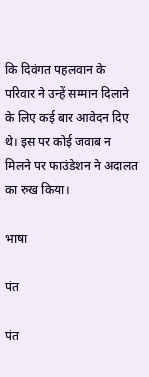कि दिवंगत पहलवान के परिवार ने उन्हें सम्मान दिलाने के लिए कई बार आवेदन दिए थे। इस पर कोई जवाब न मिलने पर फाउंडेशन ने अदालत का रुख किया।

भाषा

पंत

पंत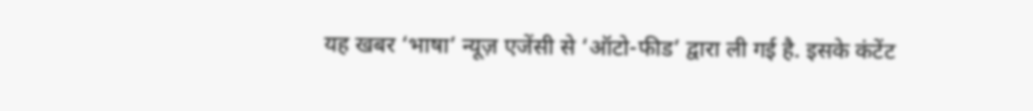यह खबर ‘भाषा’ न्यूज़ एजेंसी से ‘ऑटो-फीड’ द्वारा ली गई है. इसके कंटेंट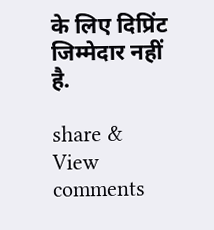के लिए दिप्रिंट जिम्मेदार नहीं है.

share & View comments